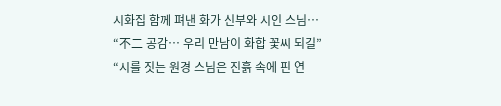시화집 함께 펴낸 화가 신부와 시인 스님… “不二 공감… 우리 만남이 화합 꽃씨 되길” “시를 짓는 원경 스님은 진흙 속에 핀 연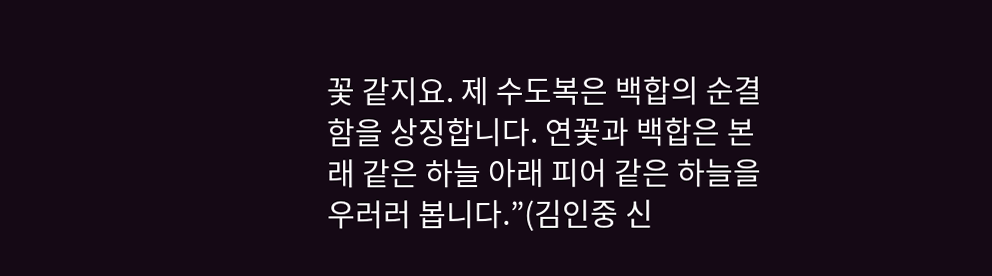꽃 같지요. 제 수도복은 백합의 순결함을 상징합니다. 연꽃과 백합은 본래 같은 하늘 아래 피어 같은 하늘을 우러러 봅니다.”(김인중 신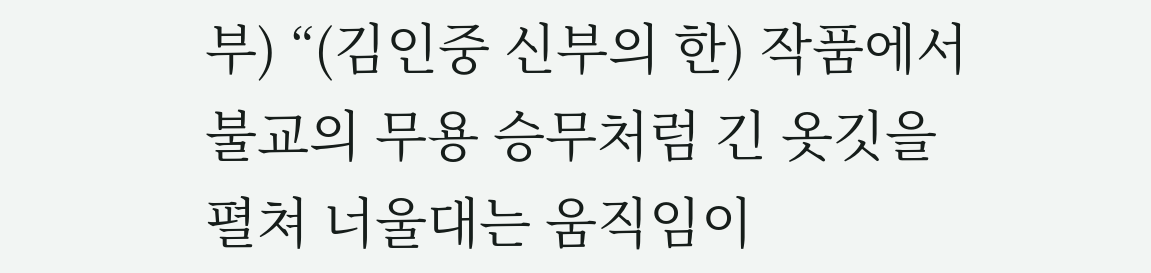부) “(김인중 신부의 한) 작품에서 불교의 무용 승무처럼 긴 옷깃을 펼쳐 너울대는 움직임이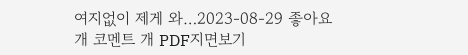여지없이 제게 와…2023-08-29 좋아요 개 코멘트 개 PDF지면보기